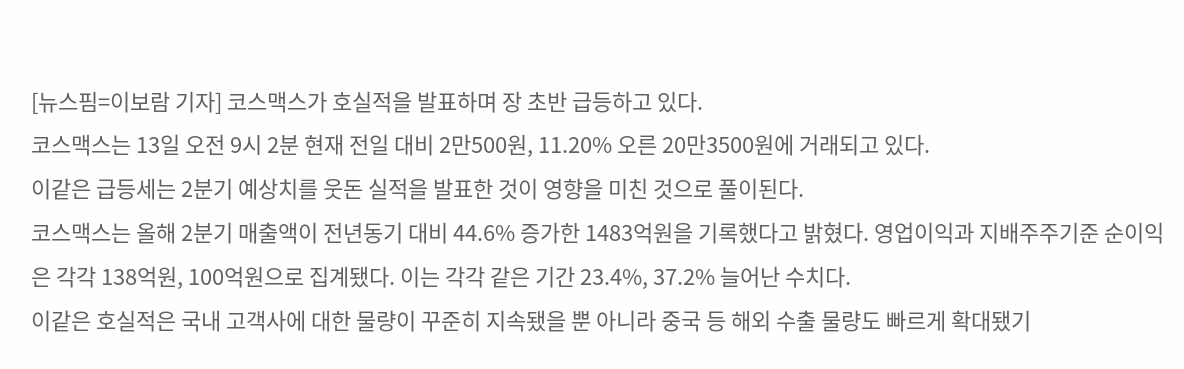[뉴스핌=이보람 기자] 코스맥스가 호실적을 발표하며 장 초반 급등하고 있다.
코스맥스는 13일 오전 9시 2분 현재 전일 대비 2만500원, 11.20% 오른 20만3500원에 거래되고 있다.
이같은 급등세는 2분기 예상치를 웃돈 실적을 발표한 것이 영향을 미친 것으로 풀이된다.
코스맥스는 올해 2분기 매출액이 전년동기 대비 44.6% 증가한 1483억원을 기록했다고 밝혔다. 영업이익과 지배주주기준 순이익은 각각 138억원, 100억원으로 집계됐다. 이는 각각 같은 기간 23.4%, 37.2% 늘어난 수치다.
이같은 호실적은 국내 고객사에 대한 물량이 꾸준히 지속됐을 뿐 아니라 중국 등 해외 수출 물량도 빠르게 확대됐기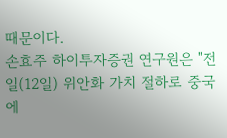때문이다.
손효주 하이투자증권 연구원은 "전일(12일) 위안화 가치 절하로 중국에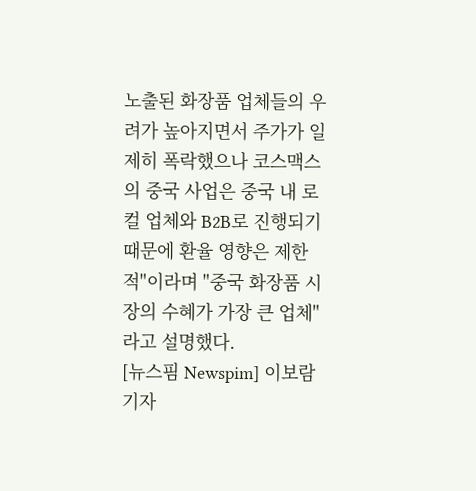노출된 화장품 업체들의 우려가 높아지면서 주가가 일제히 폭락했으나 코스맥스의 중국 사업은 중국 내 로컬 업체와 B2B로 진행되기 때문에 환율 영향은 제한적"이라며 "중국 화장품 시장의 수혜가 가장 큰 업체"라고 설명했다.
[뉴스핌 Newspim] 이보람 기자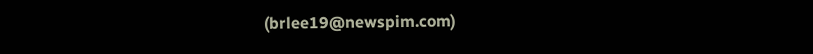(brlee19@newspim.com)